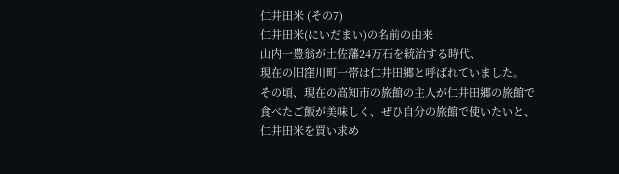仁井田米 (その7)
仁井田米(にいだまい)の名前の由来
山内一豊翁が土佐藩24万石を統治する時代、
現在の旧窪川町一帯は仁井田郷と呼ばれていました。
その頃、現在の高知市の旅館の主人が仁井田郷の旅館で
食べたご飯が美味しく、ぜひ自分の旅館で使いたいと、
仁井田米を買い求め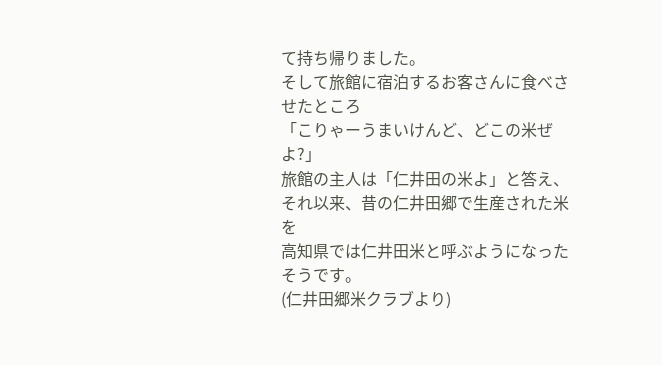て持ち帰りました。
そして旅館に宿泊するお客さんに食べさせたところ
「こりゃーうまいけんど、どこの米ぜよ?」
旅館の主人は「仁井田の米よ」と答え、
それ以来、昔の仁井田郷で生産された米を
高知県では仁井田米と呼ぶようになったそうです。
(仁井田郷米クラブより)